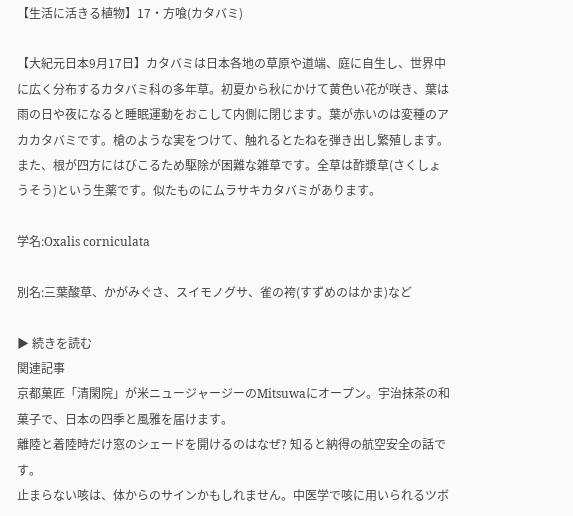【生活に活きる植物】17・方喰(カタバミ)

【大紀元日本9月17日】カタバミは日本各地の草原や道端、庭に自生し、世界中に広く分布するカタバミ科の多年草。初夏から秋にかけて黄色い花が咲き、葉は雨の日や夜になると睡眠運動をおこして内側に閉じます。葉が赤いのは変種のアカカタバミです。槍のような実をつけて、触れるとたねを弾き出し繁殖します。また、根が四方にはびこるため駆除が困難な雑草です。全草は酢漿草(さくしょうそう)という生薬です。似たものにムラサキカタバミがあります。

学名:Oxalis corniculata

別名:三葉酸草、かがみぐさ、スイモノグサ、雀の袴(すずめのはかま)など

▶ 続きを読む
関連記事
京都菓匠「清閑院」が米ニュージャージーのMitsuwaにオープン。宇治抹茶の和菓子で、日本の四季と風雅を届けます。
離陸と着陸時だけ窓のシェードを開けるのはなぜ? 知ると納得の航空安全の話です。
止まらない咳は、体からのサインかもしれません。中医学で咳に用いられるツボ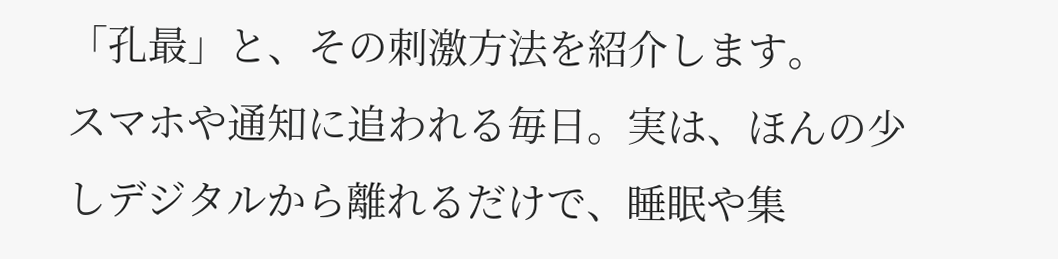「孔最」と、その刺激方法を紹介します。
スマホや通知に追われる毎日。実は、ほんの少しデジタルから離れるだけで、睡眠や集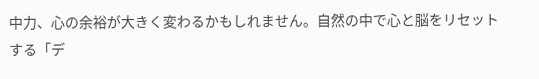中力、心の余裕が大きく変わるかもしれません。自然の中で心と脳をリセットする「デ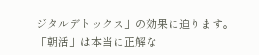ジタルデトックス」の効果に迫ります。
「朝活」は本当に正解な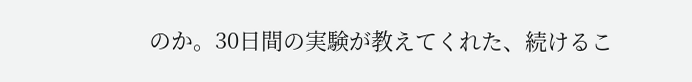のか。30日間の実験が教えてくれた、続けるこ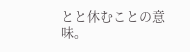とと休むことの意味。